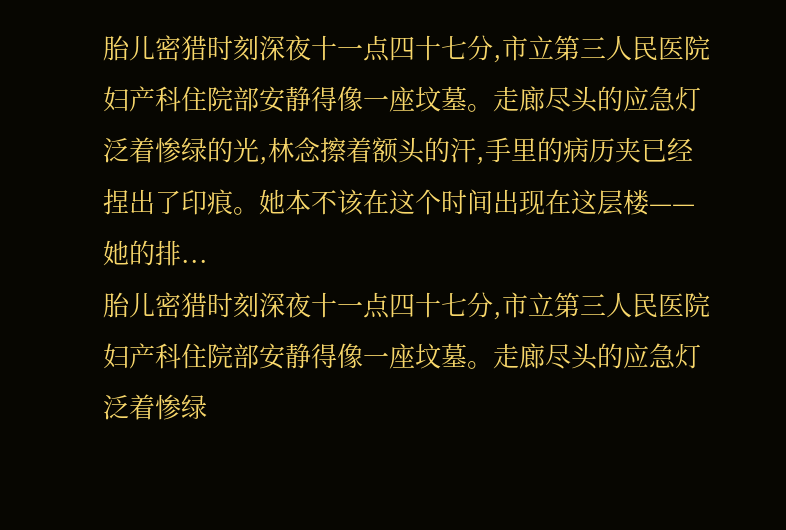胎儿密猎时刻深夜十一点四十七分,市立第三人民医院妇产科住院部安静得像一座坟墓。走廊尽头的应急灯泛着惨绿的光,林念擦着额头的汗,手里的病历夹已经捏出了印痕。她本不该在这个时间出现在这层楼——她的排...
胎儿密猎时刻深夜十一点四十七分,市立第三人民医院妇产科住院部安静得像一座坟墓。走廊尽头的应急灯泛着惨绿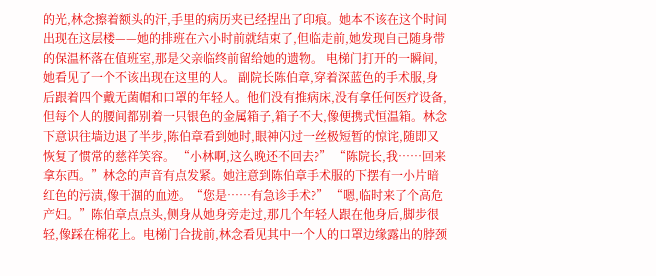的光,林念擦着额头的汗,手里的病历夹已经捏出了印痕。她本不该在这个时间出现在这层楼——她的排班在六小时前就结束了,但临走前,她发现自己随身带的保温杯落在值班室,那是父亲临终前留给她的遗物。 电梯门打开的一瞬间,她看见了一个不该出现在这里的人。 副院长陈伯章,穿着深蓝色的手术服,身后跟着四个戴无菌帽和口罩的年轻人。他们没有推病床,没有拿任何医疗设备,但每个人的腰间都别着一只银色的金属箱子,箱子不大,像便携式恒温箱。林念下意识往墙边退了半步,陈伯章看到她时,眼神闪过一丝极短暂的惊诧,随即又恢复了惯常的慈祥笑容。 “小林啊,这么晚还不回去?” “陈院长,我……回来拿东西。”林念的声音有点发紧。她注意到陈伯章手术服的下摆有一小片暗红色的污渍,像干涸的血迹。“您是……有急诊手术?” “嗯,临时来了个高危产妇。”陈伯章点点头,侧身从她身旁走过,那几个年轻人跟在他身后,脚步很轻,像踩在棉花上。电梯门合拢前,林念看见其中一个人的口罩边缘露出的脖颈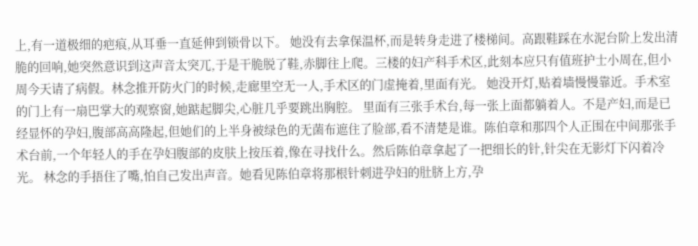上,有一道极细的疤痕,从耳垂一直延伸到锁骨以下。 她没有去拿保温杯,而是转身走进了楼梯间。高跟鞋踩在水泥台阶上发出清脆的回响,她突然意识到这声音太突兀,于是干脆脱了鞋,赤脚往上爬。三楼的妇产科手术区,此刻本应只有值班护士小周在,但小周今天请了病假。林念推开防火门的时候,走廊里空无一人,手术区的门虚掩着,里面有光。 她没开灯,贴着墙慢慢靠近。手术室的门上有一扇巴掌大的观察窗,她踮起脚尖,心脏几乎要跳出胸腔。 里面有三张手术台,每一张上面都躺着人。不是产妇,而是已经显怀的孕妇,腹部高高隆起,但她们的上半身被绿色的无菌布遮住了脸部,看不清楚是谁。陈伯章和那四个人正围在中间那张手术台前,一个年轻人的手在孕妇腹部的皮肤上按压着,像在寻找什么。然后陈伯章拿起了一把细长的针,针尖在无影灯下闪着冷光。 林念的手捂住了嘴,怕自己发出声音。她看见陈伯章将那根针刺进孕妇的肚脐上方,孕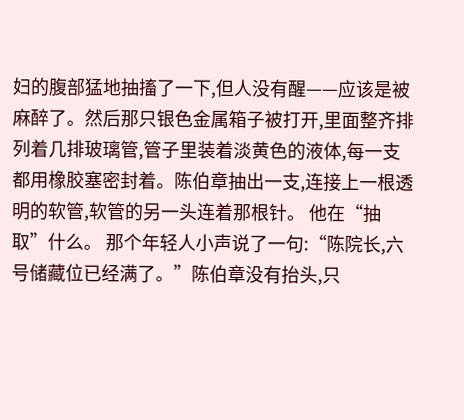妇的腹部猛地抽搐了一下,但人没有醒——应该是被麻醉了。然后那只银色金属箱子被打开,里面整齐排列着几排玻璃管,管子里装着淡黄色的液体,每一支都用橡胶塞密封着。陈伯章抽出一支,连接上一根透明的软管,软管的另一头连着那根针。 他在“抽取”什么。 那个年轻人小声说了一句:“陈院长,六号储藏位已经满了。”陈伯章没有抬头,只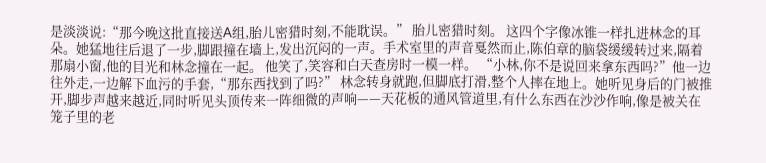是淡淡说:“那今晚这批直接送A组,胎儿密猎时刻,不能耽误。” 胎儿密猎时刻。 这四个字像冰锥一样扎进林念的耳朵。她猛地往后退了一步,脚跟撞在墙上,发出沉闷的一声。手术室里的声音戛然而止,陈伯章的脑袋缓缓转过来,隔着那扇小窗,他的目光和林念撞在一起。 他笑了,笑容和白天查房时一模一样。 “小林,你不是说回来拿东西吗?”他一边往外走,一边解下血污的手套,“那东西找到了吗?” 林念转身就跑,但脚底打滑,整个人摔在地上。她听见身后的门被推开,脚步声越来越近,同时听见头顶传来一阵细微的声响——天花板的通风管道里,有什么东西在沙沙作响,像是被关在笼子里的老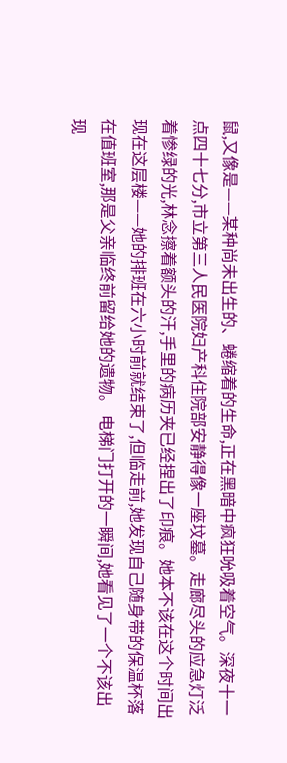鼠,又像是——某种尚未出生的、蜷缩着的生命,正在黑暗中疯狂吮吸着空气。深夜十一点四十七分,市立第三人民医院妇产科住院部安静得像一座坟墓。走廊尽头的应急灯泛着惨绿的光,林念擦着额头的汗,手里的病历夹已经捏出了印痕。她本不该在这个时间出现在这层楼——她的排班在六小时前就结束了,但临走前,她发现自己随身带的保温杯落在值班室,那是父亲临终前留给她的遗物。 电梯门打开的一瞬间,她看见了一个不该出现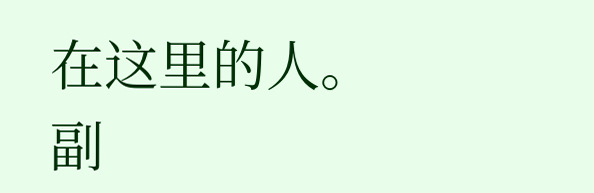在这里的人。 副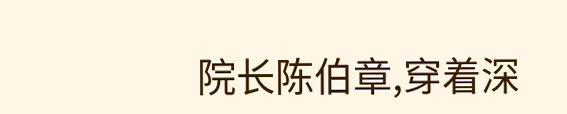院长陈伯章,穿着深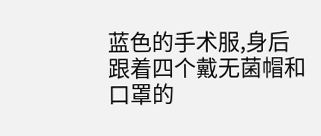蓝色的手术服,身后跟着四个戴无菌帽和口罩的